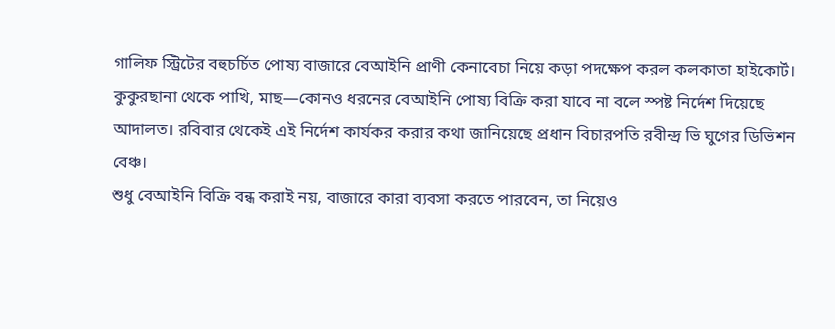গালিফ স্ট্রিটের বহুচর্চিত পোষ্য বাজারে বেআইনি প্রাণী কেনাবেচা নিয়ে কড়া পদক্ষেপ করল কলকাতা হাইকোর্ট। কুকুরছানা থেকে পাখি, মাছ—কোনও ধরনের বেআইনি পোষ্য বিক্রি করা যাবে না বলে স্পষ্ট নির্দেশ দিয়েছে আদালত। রবিবার থেকেই এই নির্দেশ কার্যকর করার কথা জানিয়েছে প্রধান বিচারপতি রবীন্দ্র ভি ঘুগের ডিভিশন বেঞ্চ।
শুধু বেআইনি বিক্রি বন্ধ করাই নয়, বাজারে কারা ব্যবসা করতে পারবেন, তা নিয়েও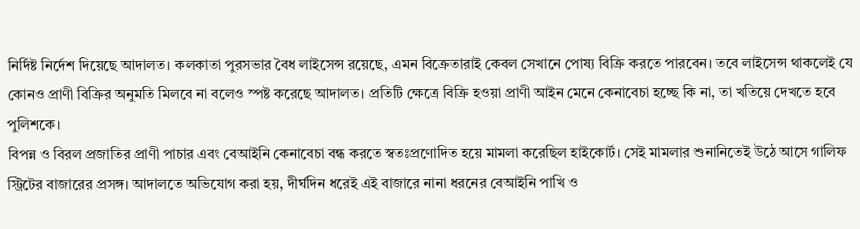নির্দিষ্ট নির্দেশ দিয়েছে আদালত। কলকাতা পুরসভার বৈধ লাইসেন্স রয়েছে, এমন বিক্রেতারাই কেবল সেখানে পোষ্য বিক্রি করতে পারবেন। তবে লাইসেন্স থাকলেই যে কোনও প্রাণী বিক্রির অনুমতি মিলবে না বলেও স্পষ্ট করেছে আদালত। প্রতিটি ক্ষেত্রে বিক্রি হওয়া প্রাণী আইন মেনে কেনাবেচা হচ্ছে কি না, তা খতিয়ে দেখতে হবে পুলিশকে।
বিপন্ন ও বিরল প্রজাতির প্রাণী পাচার এবং বেআইনি কেনাবেচা বন্ধ করতে স্বতঃপ্রণোদিত হয়ে মামলা করেছিল হাইকোর্ট। সেই মামলার শুনানিতেই উঠে আসে গালিফ স্ট্রিটের বাজারের প্রসঙ্গ। আদালতে অভিযোগ করা হয়, দীর্ঘদিন ধরেই এই বাজারে নানা ধরনের বেআইনি পাখি ও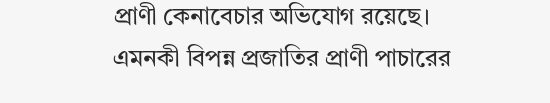প্রাণী কেনাবেচার অভিযোগ রয়েছে। এমনকী বিপন্ন প্রজাতির প্রাণী পাচারের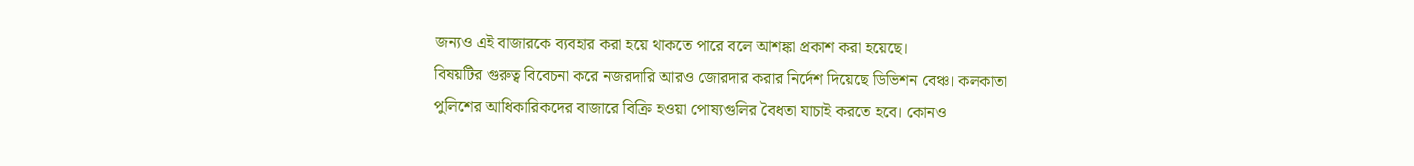জন্যও এই বাজারকে ব্যবহার করা হয়ে থাকতে পারে বলে আশঙ্কা প্রকাশ করা হয়েছে।
বিষয়টির গুরুত্ব বিবেচনা করে নজরদারি আরও জোরদার করার নির্দেশ দিয়েছে ডিভিশন বেঞ্চ। কলকাতা পুলিশের আধিকারিকদের বাজারে বিক্রি হওয়া পোষ্যগুলির বৈধতা যাচাই করতে হবে। কোনও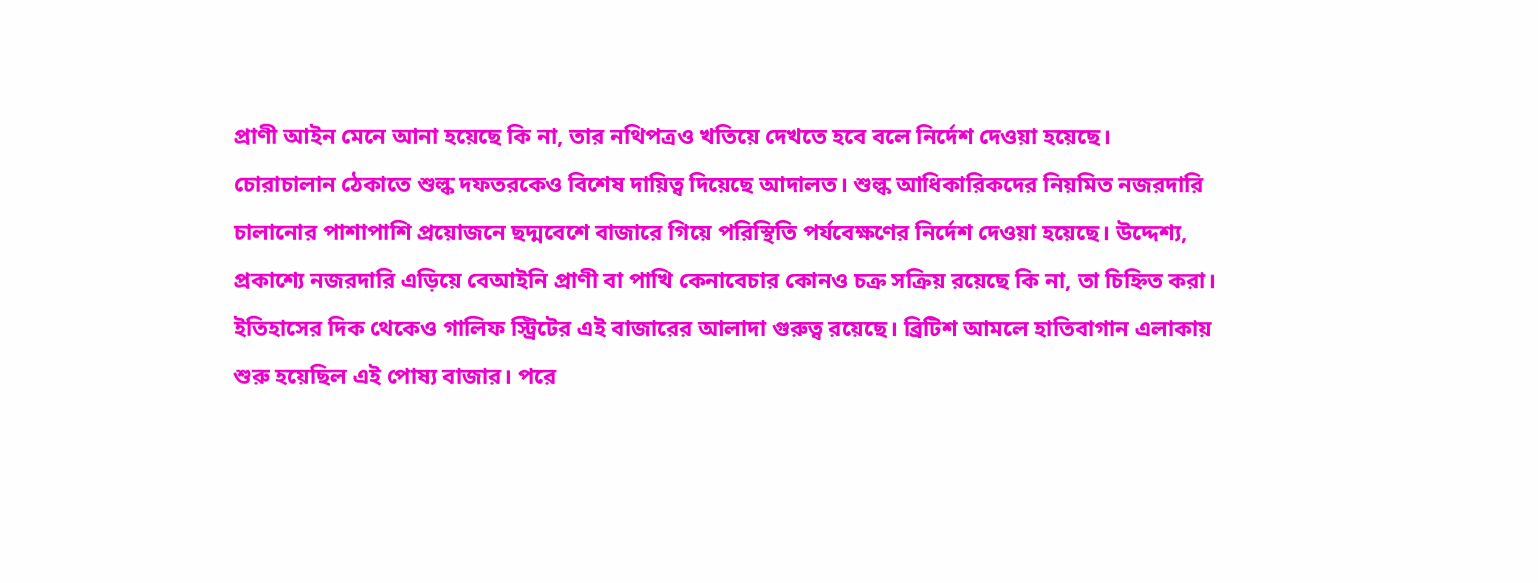প্রাণী আইন মেনে আনা হয়েছে কি না, তার নথিপত্রও খতিয়ে দেখতে হবে বলে নির্দেশ দেওয়া হয়েছে।
চোরাচালান ঠেকাতে শুল্ক দফতরকেও বিশেষ দায়িত্ব দিয়েছে আদালত। শুল্ক আধিকারিকদের নিয়মিত নজরদারি চালানোর পাশাপাশি প্রয়োজনে ছদ্মবেশে বাজারে গিয়ে পরিস্থিতি পর্যবেক্ষণের নির্দেশ দেওয়া হয়েছে। উদ্দেশ্য, প্রকাশ্যে নজরদারি এড়িয়ে বেআইনি প্রাণী বা পাখি কেনাবেচার কোনও চক্র সক্রিয় রয়েছে কি না, তা চিহ্নিত করা।
ইতিহাসের দিক থেকেও গালিফ স্ট্রিটের এই বাজারের আলাদা গুরুত্ব রয়েছে। ব্রিটিশ আমলে হাতিবাগান এলাকায় শুরু হয়েছিল এই পোষ্য বাজার। পরে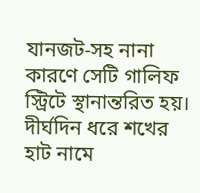যানজট-সহ নানা কারণে সেটি গালিফ স্ট্রিটে স্থানান্তরিত হয়। দীর্ঘদিন ধরে শখের হাট নামে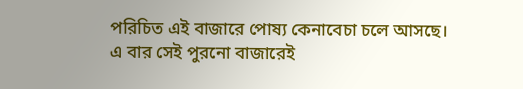পরিচিত এই বাজারে পোষ্য কেনাবেচা চলে আসছে।
এ বার সেই পুরনো বাজারেই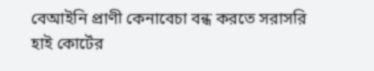বেআইনি প্রাণী কেনাবেচা বন্ধ করতে সরাসরি হাই কোর্টের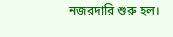নজরদারি শুরু হল।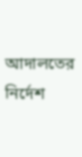আদালতের নির্দেশ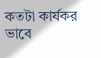কতটা কার্যকর ভাবে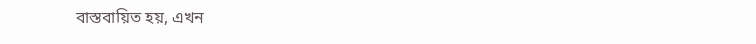বাস্তবায়িত হয়, এখন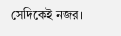সেদিকেই নজর।